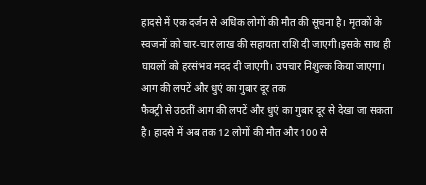हादसे में एक दर्जन से अधिक लोगों की मौत की सूचना है। मृतकों के स्वजनों को चार-चार लाख की सहायता राशि दी जाएगी।इसके साथ ही घायलों को हरसंभव मदद दी जाएगी। उपचार निशुल्क किया जाएगा।
आग की लपटें और धुएं का गुबार दूर तक
फैक्ट्री से उठतीं आग की लपटें और धुएं का गुबार दूर से देखा जा सकता है। हादसे में अब तक 12 लोगों की मौत और 100 से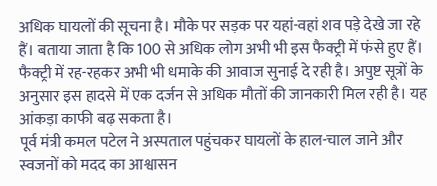अधिक घायलों की सूचना है। मौके पर सड़क पर यहां-वहां शव पड़े देखे जा रहे हैं। बताया जाता है कि 100 से अधिक लोग अभी भी इस फैक्ट्री में फंसे हुए हैं। फैक्ट्री में रह-रहकर अभी भी धमाके की आवाज सुनाई दे रही है। अपुष्ट सूत्रों के अनुसार इस हादसे में एक दर्जन से अधिक मौतों की जानकारी मिल रही है। यह आंकड़ा काफी बढ़ सकता है।
पूर्व मंत्री कमल पटेल ने अस्पताल पहुंचकर घायलों के हाल-चाल जाने और स्वजनों को मदद का आश्वासन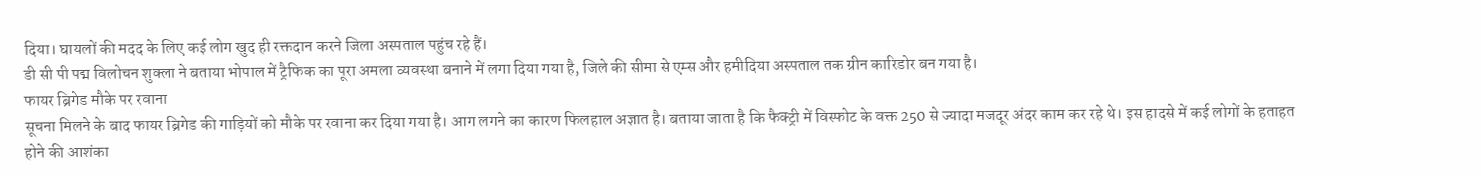दिया। घायलों की मदद के लिए कई लोग खुद ही रक्तदान करने जिला अस्पताल पहुंच रहे हैं।
डी सी पी पद्म विलोचन शुक्ला ने बताया भोपाल में ट्रैफिक का पूरा अमला व्यवस्था बनाने में लगा दिया गया है, जिले की सीमा से एम्स और हमीदिया अस्पताल तक ग्रीन कारिडोर बन गया है।
फायर ब्रिगेड मौके पर रवाना
सूचना मिलने के बाद फायर ब्रिगेड की गाड़ियों को मौके पर रवाना कर दिया गया है। आग लगने का कारण फिलहाल अज्ञात है। बताया जाता है कि फैक्ट्री में विस्फोट के वक्त 250 से ज्यादा मजदूर अंदर काम कर रहे थे। इस हादसे में कई लोगों के हताहत होने की आशंका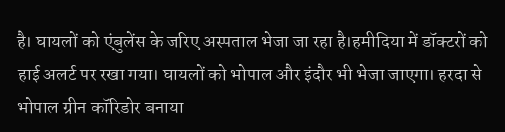है। घायलों को एंबुलेंस के जरिए अस्पताल भेजा जा रहा है।हमीदिया में डॉक्टरों को हाई अलर्ट पर रखा गया। घायलों को भोपाल और इंदौर भी भेजा जाएगा। हरदा से भोपाल ग्रीन कॉरिडोर बनाया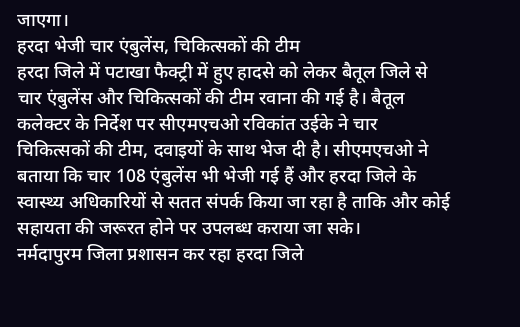जाएगा।
हरदा भेजी चार एंबुलेंस, चिकित्सकों की टीम
हरदा जिले में पटाखा फैक्ट्री में हुए हादसे को लेकर बैतूल जिले से चार एंबुलेंस और चिकित्सकों की टीम रवाना की गई है। बैतूल कलेक्टर के निर्देश पर सीएमएचओ रविकांत उईके ने चार चिकित्सकों की टीम, दवाइयों के साथ भेज दी है। सीएमएचओ ने बताया कि चार 108 एंबुलेंस भी भेजी गई हैं और हरदा जिले के स्वास्थ्य अधिकारियों से सतत संपर्क किया जा रहा है ताकि और कोई सहायता की जरूरत होने पर उपलब्ध कराया जा सके।
नर्मदापुरम जिला प्रशासन कर रहा हरदा जिले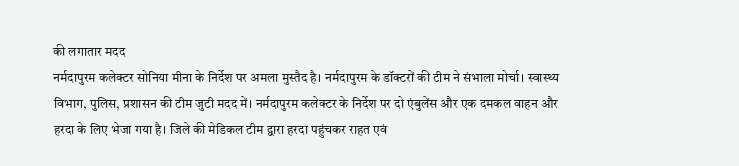की लगातार मदद
नर्मदापुरम कलेक्टर सोनिया मीना के निर्देश पर अमला मुस्तैद है। नर्मदापुरम के डॉक्टरों की टीम ने संभाला मोर्चा। स्वास्थ्य विभाग, पुलिस, प्रशासन की टीम जुटी मदद में। नर्मदापुरम कलेक्टर के निर्देश पर दो एंबुलेंस और एक दमकल वाहन और हरदा के लिए भेजा गया है। जिले की मेडिकल टीम द्वारा हरदा पहुंचकर राहत एवं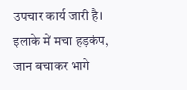उपचार कार्य जारी है।
इलाके में मचा हड़कंप, जान बचाकर भागे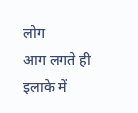लोग
आग लगते ही इलाके में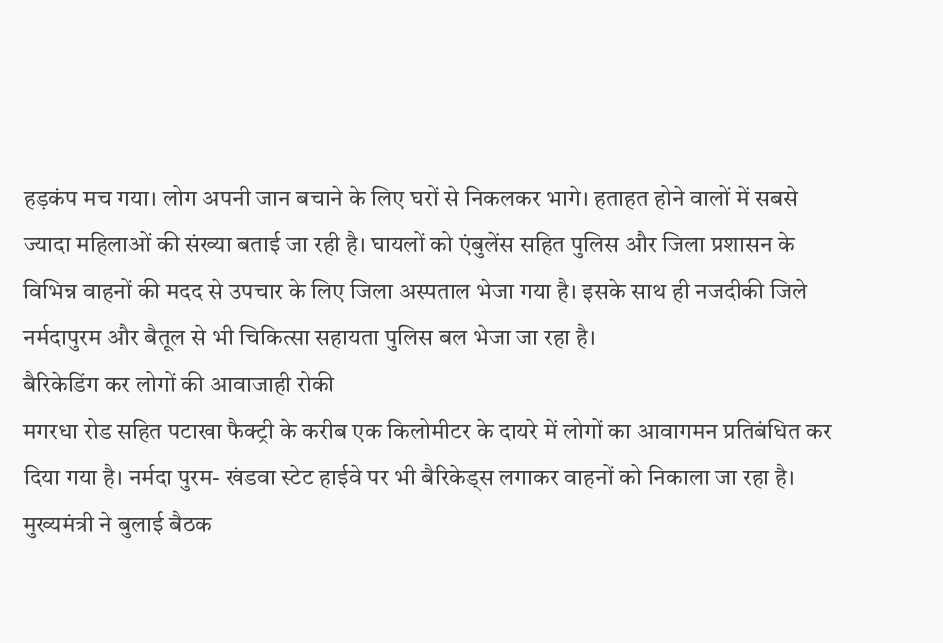हड़कंप मच गया। लोग अपनी जान बचाने के लिए घरों से निकलकर भागे। हताहत होने वालों में सबसे ज्यादा महिलाओं की संख्या बताई जा रही है। घायलों को एंबुलेंस सहित पुलिस और जिला प्रशासन के विभिन्न वाहनों की मदद से उपचार के लिए जिला अस्पताल भेजा गया है। इसके साथ ही नजदीकी जिले नर्मदापुरम और बैतूल से भी चिकित्सा सहायता पुलिस बल भेजा जा रहा है।
बैरिकेडिंग कर लोगों की आवाजाही रोकी
मगरधा रोड सहित पटाखा फैक्ट्री के करीब एक किलोमीटर के दायरे में लोगों का आवागमन प्रतिबंधित कर दिया गया है। नर्मदा पुरम- खंडवा स्टेट हाईवे पर भी बैरिकेड्स लगाकर वाहनों को निकाला जा रहा है।
मुख्यमंत्री ने बुलाई बैठक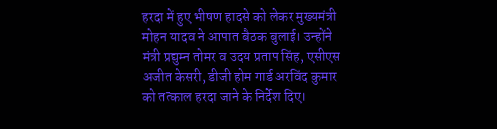हरदा में हुए भीषण हादसे को लेकर मुख्यमंत्री मोहन यादव ने आपात बैठक बुलाई। उन्होंने मंत्री प्रद्युम्न तोमर व उदय प्रताप सिंह, एसीएस अजीत केसरी, डीजी होम गार्ड अरविंद कुमार को तत्काल हरदा जाने के निर्देश दिए।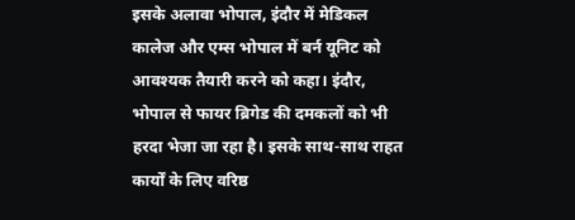इसके अलावा भोपाल, इंदौर में मेडिकल कालेज और एम्स भोपाल में बर्न यूनिट को आवश्यक तैयारी करने को कहा। इंदौर, भोपाल से फायर ब्रिगेड की दमकलों को भी हरदा भेजा जा रहा है। इसके साथ-साथ राहत कार्यों के लिए वरिष्ठ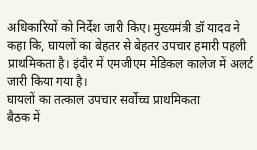अधिकारियों को निर्देश जारी किए। मुख्यमंत्री डॉ यादव ने कहा कि, घायलों का बेहतर से बेहतर उपचार हमारी पहली प्राथमिकता है। इंदौर में एमजीएम मेडिकल कालेज में अलर्ट जारी किया गया है।
घायलों का तत्काल उपचार सर्वोच्च प्राथमिकता
बैठक में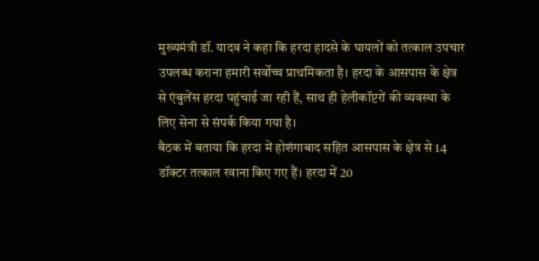मुख्यमंत्री डॉ. यादव ने कहा कि हरदा हादसे के घायलों को तत्काल उपचार उपलब्ध कराना हमारी सर्वोच्च प्राथमिकता है। हरदा के आसपास के क्षेत्र से एंबुलेंस हरदा पहुंचाई जा रही हैं, साथ ही हेलीकॉप्टरों की व्यवस्था के लिए सेना से संपर्क किया गया है।
बैठक में बताया कि हरदा में होशंगाबाद सहित आसपास के क्षेत्र से 14 डॉक्टर तत्काल रवाना किए गए हैं। हरदा में 20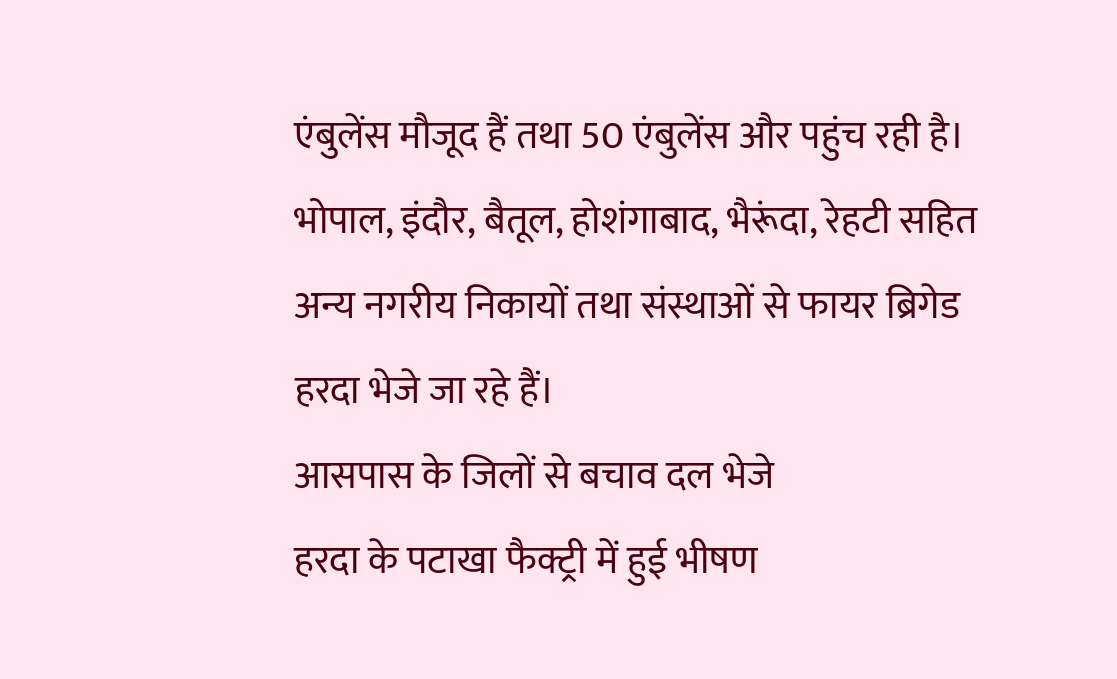एंबुलेंस मौजूद हैं तथा 50 एंबुलेंस और पहुंच रही है। भोपाल, इंदौर, बैतूल, होशंगाबाद, भैरूंदा, रेहटी सहित अन्य नगरीय निकायों तथा संस्थाओं से फायर ब्रिगेड हरदा भेजे जा रहे हैं।
आसपास के जिलों से बचाव दल भेजे
हरदा के पटाखा फैक्ट्री में हुई भीषण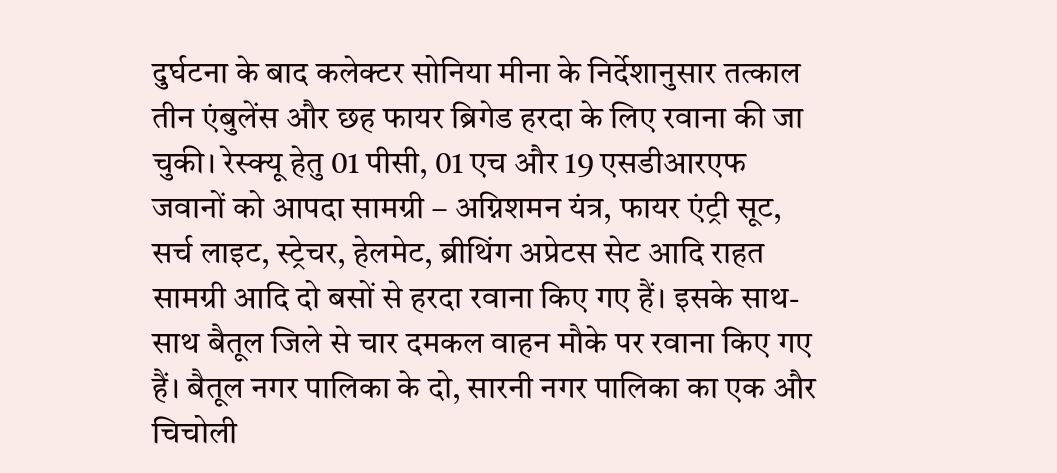दुर्घटना के बाद कलेक्टर सोनिया मीना के निर्देशानुसार तत्काल तीन एंबुलेंस और छह फायर ब्रिगेड हरदा के लिए रवाना की जा चुकी। रेस्क्यू हेतु 01 पीसी, 01 एच और 19 एसडीआरएफ जवानों को आपदा सामग्री – अग्निशमन यंत्र, फायर एंट्री सूट, सर्च लाइट, स्ट्रेचर, हेलमेट, ब्रीथिंग अप्रेटस सेट आदि राहत सामग्री आदि दो बसों से हरदा रवाना किए गए हैं। इसके साथ-साथ बैतूल जिले से चार दमकल वाहन मौके पर रवाना किए गए हैं। बैतूल नगर पालिका के दो, सारनी नगर पालिका का एक और चिचोली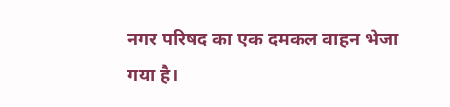नगर परिषद का एक दमकल वाहन भेजा गया है।